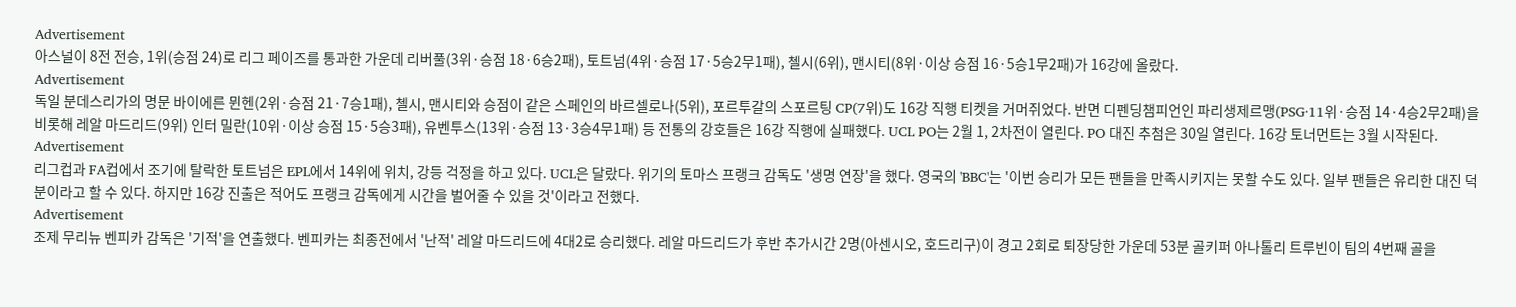Advertisement
아스널이 8전 전승, 1위(승점 24)로 리그 페이즈를 통과한 가운데 리버풀(3위·승점 18·6승2패), 토트넘(4위·승점 17·5승2무1패), 첼시(6위), 맨시티(8위·이상 승점 16·5승1무2패)가 16강에 올랐다.
Advertisement
독일 분데스리가의 명문 바이에른 뮌헨(2위·승점 21·7승1패), 첼시, 맨시티와 승점이 같은 스페인의 바르셀로나(5위), 포르투갈의 스포르팅 CP(7위)도 16강 직행 티켓을 거머쥐었다. 반면 디펜딩챔피언인 파리생제르맹(PSG·11위·승점 14·4승2무2패)을 비롯해 레알 마드리드(9위) 인터 밀란(10위·이상 승점 15·5승3패), 유벤투스(13위·승점 13·3승4무1패) 등 전통의 강호들은 16강 직행에 실패했다. UCL PO는 2월 1, 2차전이 열린다. PO 대진 추첨은 30일 열린다. 16강 토너먼트는 3월 시작된다.
Advertisement
리그컵과 FA컵에서 조기에 탈락한 토트넘은 EPL에서 14위에 위치, 강등 걱정을 하고 있다. UCL은 달랐다. 위기의 토마스 프랭크 감독도 '생명 연장'을 했다. 영국의 'BBC'는 '이번 승리가 모든 팬들을 만족시키지는 못할 수도 있다. 일부 팬들은 유리한 대진 덕분이라고 할 수 있다. 하지만 16강 진출은 적어도 프랭크 감독에게 시간을 벌어줄 수 있을 것'이라고 전했다.
Advertisement
조제 무리뉴 벤피카 감독은 '기적'을 연출했다. 벤피카는 최종전에서 '난적' 레알 마드리드에 4대2로 승리했다. 레알 마드리드가 후반 추가시간 2명(아센시오, 호드리구)이 경고 2회로 퇴장당한 가운데 53분 골키퍼 아나톨리 트루빈이 팀의 4번째 골을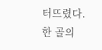터뜨렸다.
한 골의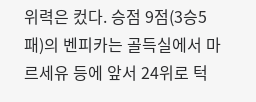위력은 컸다. 승점 9점(3승5패)의 벤피카는 골득실에서 마르세유 등에 앞서 24위로 턱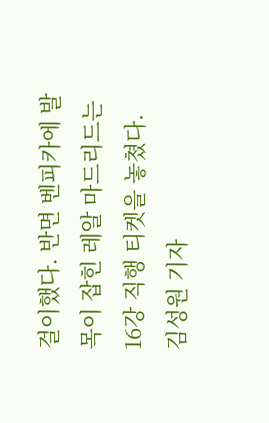걸이했다. 반면 벤피카에 발목이 잡힌 레알 마드리드는 16강 직행 티켓을 놓쳤다.
김성원 기자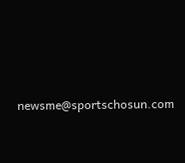newsme@sportschosun.com